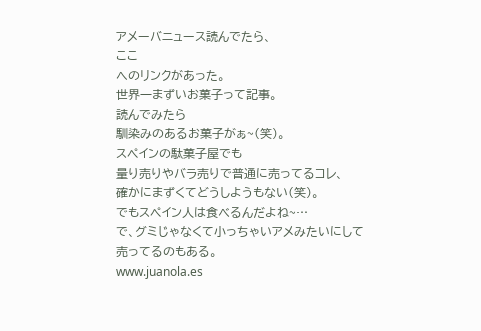アメーバニュース読んでたら、
ここ
へのリンクがあった。
世界一まずいお菓子って記事。
読んでみたら
馴染みのあるお菓子がぁ~(笑)。
スペインの駄菓子屋でも
量り売りやバラ売りで普通に売ってるコレ、
確かにまずくてどうしようもない(笑)。
でもスペイン人は食べるんだよね~…
で、グミじゃなくて小っちゃいアメみたいにして
売ってるのもある。
www.juanola.es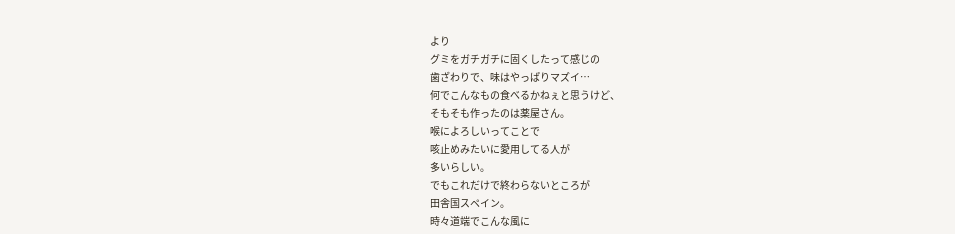より
グミをガチガチに固くしたって感じの
歯ざわりで、味はやっぱりマズイ…
何でこんなもの食べるかねぇと思うけど、
そもそも作ったのは薬屋さん。
喉によろしいってことで
咳止めみたいに愛用してる人が
多いらしい。
でもこれだけで終わらないところが
田舎国スペイン。
時々道端でこんな風に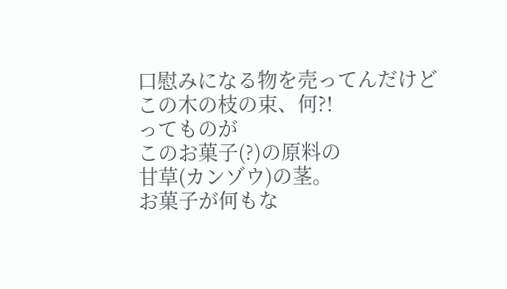口慰みになる物を売ってんだけど
この木の枝の束、何?!
ってものが
このお菓子(?)の原料の
甘草(カンゾウ)の茎。
お菓子が何もな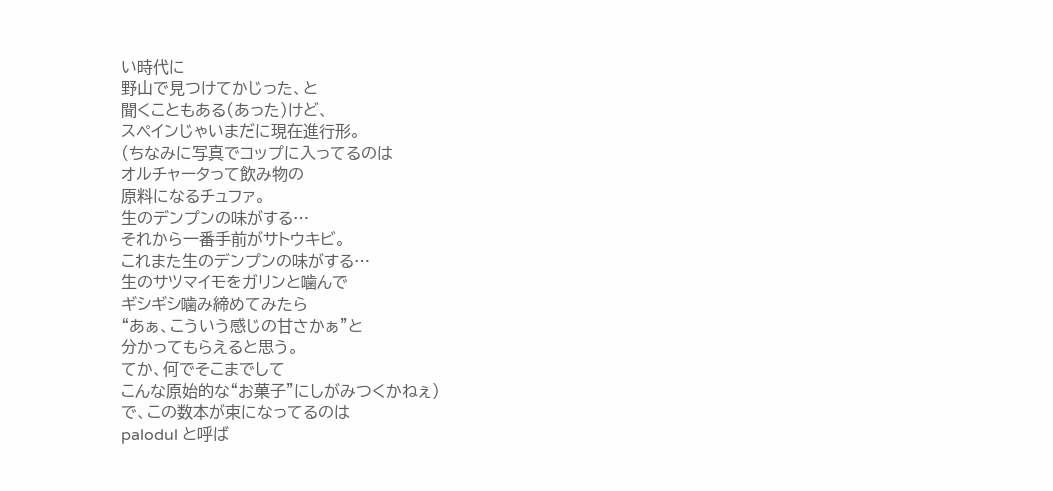い時代に
野山で見つけてかじった、と
聞くこともある(あった)けど、
スペインじゃいまだに現在進行形。
(ちなみに写真でコップに入ってるのは
オルチャータって飲み物の
原料になるチュファ。
生のデンプンの味がする…
それから一番手前がサトウキビ。
これまた生のデンプンの味がする…
生のサツマイモをガリンと噛んで
ギシギシ噛み締めてみたら
“あぁ、こういう感じの甘さかぁ”と
分かってもらえると思う。
てか、何でそこまでして
こんな原始的な“お菓子”にしがみつくかねぇ)
で、この数本が束になってるのは
palodul と呼ば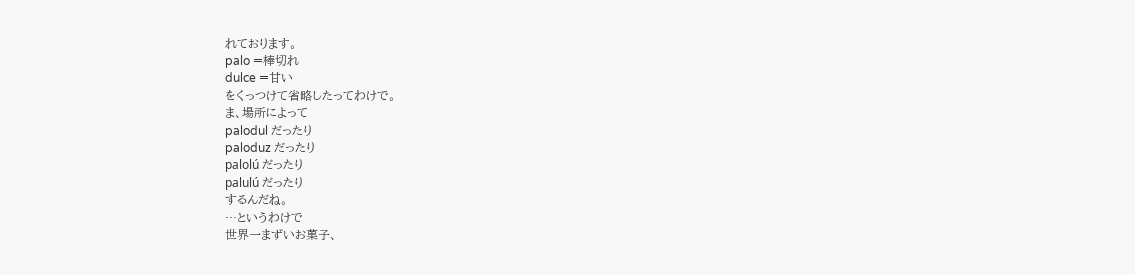れております。
palo =棒切れ
dulce =甘い
をくっつけて省略したってわけで。
ま、場所によって
palodul だったり
paloduz だったり
palolú だったり
palulú だったり
するんだね。
…というわけで
世界一まずいお菓子、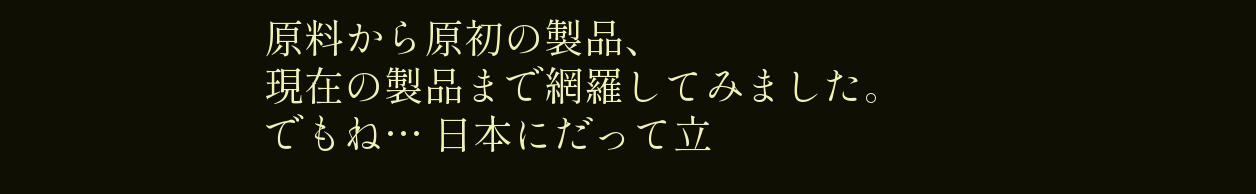原料から原初の製品、
現在の製品まで網羅してみました。
でもね… 日本にだって立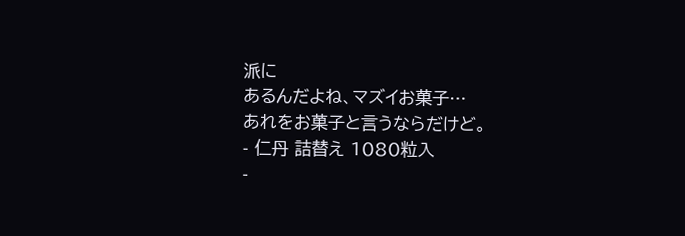派に
あるんだよね、マズイお菓子…
あれをお菓子と言うならだけど。
- 仁丹 詰替え 1080粒入
-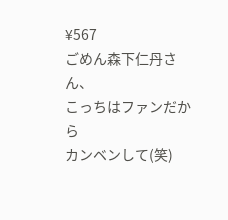¥567
ごめん森下仁丹さん、
こっちはファンだから
カンベンして(笑)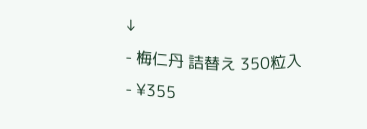↓
- 梅仁丹 詰替え 350粒入
- ¥355